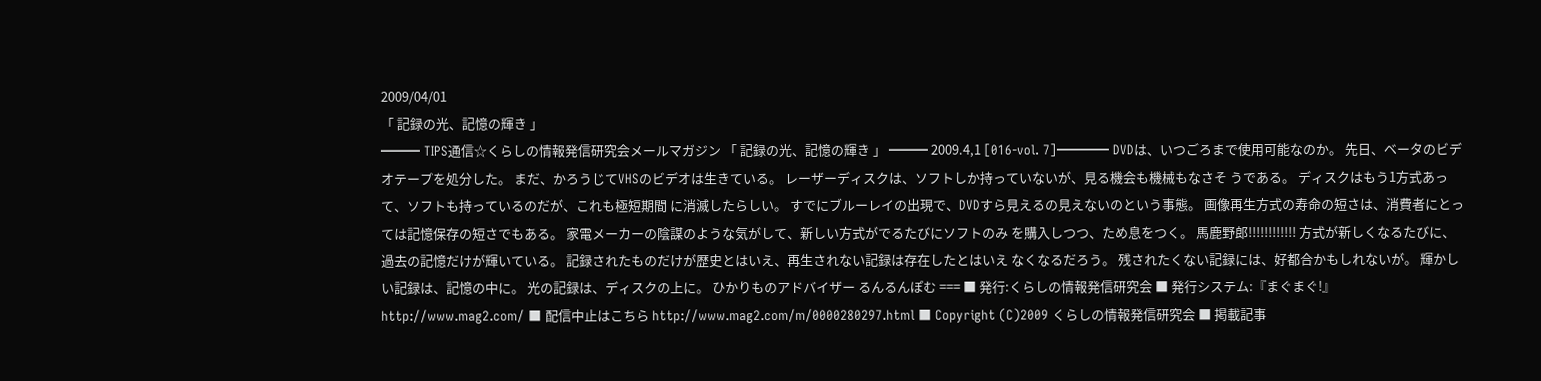2009/04/01
「 記録の光、記憶の輝き 」
━━━ TIPS通信☆くらしの情報発信研究会メールマガジン 「 記録の光、記憶の輝き 」 ━━━ 2009.4,1 [016-vol. 7]━━━━ DVDは、いつごろまで使用可能なのか。 先日、ベータのビデオテープを処分した。 まだ、かろうじてVHSのビデオは生きている。 レーザーディスクは、ソフトしか持っていないが、見る機会も機械もなさそ うである。 ディスクはもう1方式あって、ソフトも持っているのだが、これも極短期間 に消滅したらしい。 すでにブルーレイの出現で、DVDすら見えるの見えないのという事態。 画像再生方式の寿命の短さは、消費者にとっては記憶保存の短さでもある。 家電メーカーの陰謀のような気がして、新しい方式がでるたびにソフトのみ を購入しつつ、ため息をつく。 馬鹿野郎!!!!!!!!!!!! 方式が新しくなるたびに、過去の記憶だけが輝いている。 記録されたものだけが歴史とはいえ、再生されない記録は存在したとはいえ なくなるだろう。 残されたくない記録には、好都合かもしれないが。 輝かしい記録は、記憶の中に。 光の記録は、ディスクの上に。 ひかりものアドバイザー るんるんぽむ === ■ 発行:くらしの情報発信研究会 ■ 発行システム:『まぐまぐ!』 http://www.mag2.com/ ■ 配信中止はこちら http://www.mag2.com/m/0000280297.html ■ Copyright (C)2009 くらしの情報発信研究会 ■ 掲載記事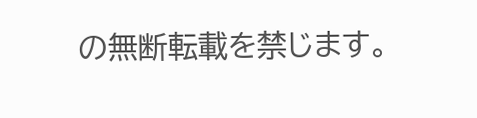の無断転載を禁じます。